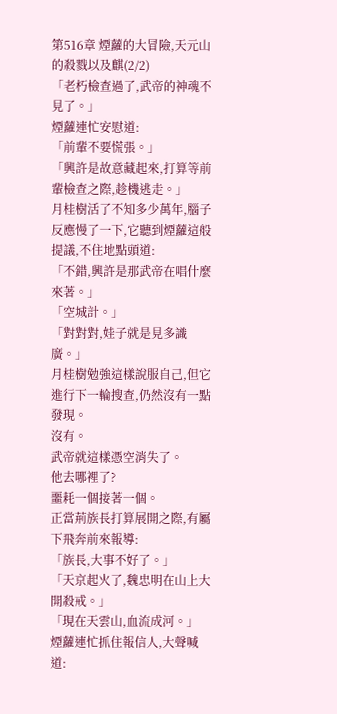第516章 煙蘿的大冒險,天元山的殺戮以及麒(2/2)
「老朽檢查過了,武帝的神魂不見了。」
煙蘿連忙安慰道:
「前輩不要慌張。」
「興許是故意藏起來,打算等前輩檢查之際,趁機逃走。」
月桂樹活了不知多少萬年,腦子反應慢了一下,它聽到煙蘿這般提議,不住地點頭道:
「不錯,興許是那武帝在唱什麼來著。」
「空城計。」
「對對對,娃子就是見多識廣。」
月桂樹勉強這樣說服自己,但它進行下一輪搜查,仍然沒有一點發現。
沒有。
武帝就這樣憑空消失了。
他去哪裡了?
噩耗一個接著一個。
正當荊族長打算展開之際,有屬下飛奔前來報導:
「族長,大事不好了。」
「天京起火了,魏忠明在山上大開殺戒。」
「現在天雲山,血流成河。」
煙蘿連忙抓住報信人,大聲喊道: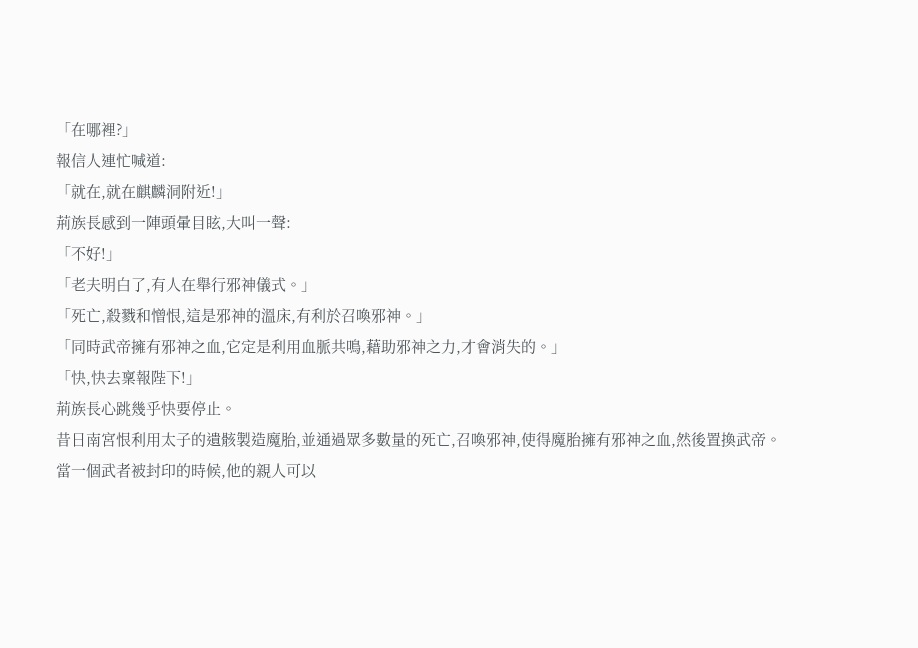「在哪裡?」
報信人連忙喊道:
「就在,就在麒麟洞附近!」
荊族長感到一陣頭暈目眩,大叫一聲:
「不好!」
「老夫明白了,有人在舉行邪神儀式。」
「死亡,殺戮和憎恨,這是邪神的溫床,有利於召喚邪神。」
「同時武帝擁有邪神之血,它定是利用血脈共鳴,藉助邪神之力,才會消失的。」
「快,快去稟報陛下!」
荊族長心跳幾乎快要停止。
昔日南宮恨利用太子的遺骸製造魔胎,並通過眾多數量的死亡,召喚邪神,使得魔胎擁有邪神之血,然後置換武帝。
當一個武者被封印的時候,他的親人可以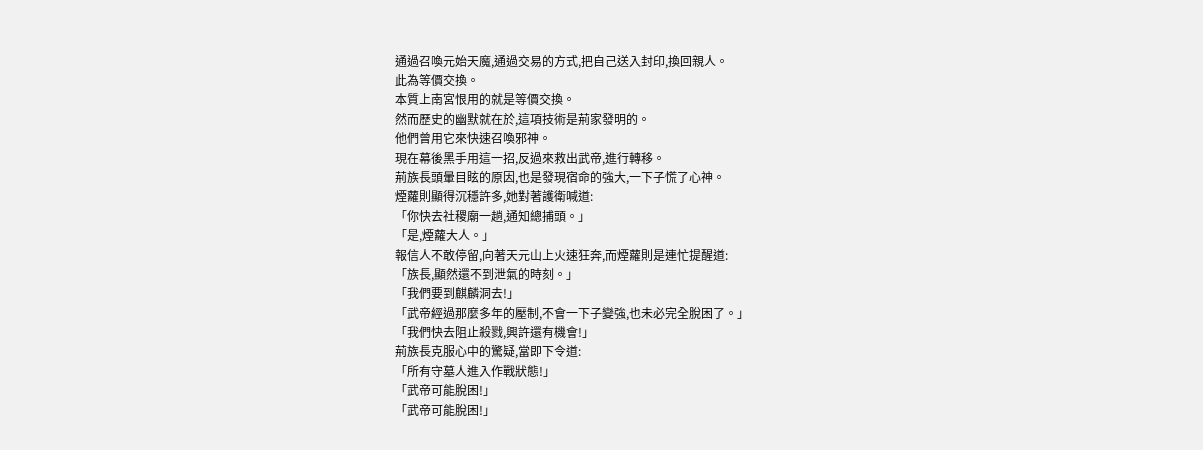通過召喚元始天魔,通過交易的方式,把自己送入封印,換回親人。
此為等價交換。
本質上南宮恨用的就是等價交換。
然而歷史的幽默就在於,這項技術是荊家發明的。
他們曾用它來快速召喚邪神。
現在幕後黑手用這一招,反過來救出武帝,進行轉移。
荊族長頭暈目眩的原因,也是發現宿命的強大,一下子慌了心神。
煙蘿則顯得沉穩許多,她對著護衛喊道:
「你快去社稷廟一趟,通知總捕頭。」
「是,煙蘿大人。」
報信人不敢停留,向著天元山上火速狂奔,而煙蘿則是連忙提醒道:
「族長,顯然還不到泄氣的時刻。」
「我們要到麒麟洞去!」
「武帝經過那麼多年的壓制,不會一下子變強,也未必完全脫困了。」
「我們快去阻止殺戮,興許還有機會!」
荊族長克服心中的驚疑,當即下令道:
「所有守墓人進入作戰狀態!」
「武帝可能脫困!」
「武帝可能脫困!」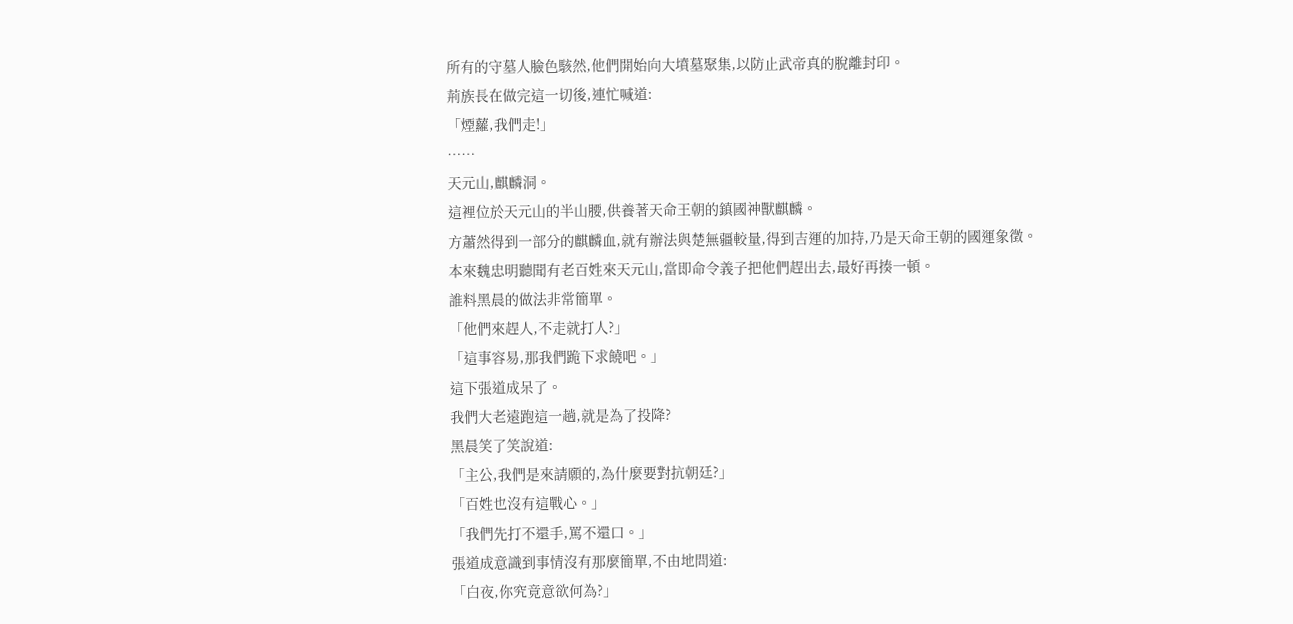所有的守墓人臉色駭然,他們開始向大墳墓聚集,以防止武帝真的脫離封印。
荊族長在做完這一切後,連忙喊道:
「煙蘿,我們走!」
……
天元山,麒麟洞。
這裡位於天元山的半山腰,供養著天命王朝的鎮國神獸麒麟。
方蕭然得到一部分的麒麟血,就有辦法與楚無疆較量,得到吉運的加持,乃是天命王朝的國運象徵。
本來魏忠明聽聞有老百姓來天元山,當即命令義子把他們趕出去,最好再揍一頓。
誰料黑晨的做法非常簡單。
「他們來趕人,不走就打人?」
「這事容易,那我們跪下求饒吧。」
這下張道成呆了。
我們大老遠跑這一趟,就是為了投降?
黑晨笑了笑說道:
「主公,我們是來請願的,為什麼要對抗朝廷?」
「百姓也沒有這戰心。」
「我們先打不還手,罵不還口。」
張道成意識到事情沒有那麼簡單,不由地問道:
「白夜,你究竟意欲何為?」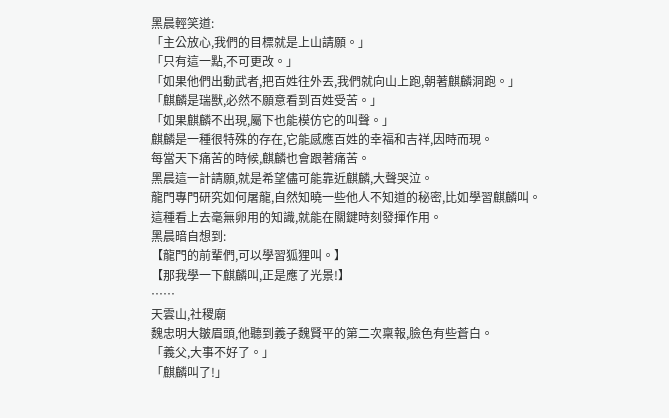黑晨輕笑道:
「主公放心,我們的目標就是上山請願。」
「只有這一點,不可更改。」
「如果他們出動武者,把百姓往外丟,我們就向山上跑,朝著麒麟洞跑。」
「麒麟是瑞獸,必然不願意看到百姓受苦。」
「如果麒麟不出現,屬下也能模仿它的叫聲。」
麒麟是一種很特殊的存在,它能感應百姓的幸福和吉祥,因時而現。
每當天下痛苦的時候,麒麟也會跟著痛苦。
黑晨這一計請願,就是希望儘可能靠近麒麟,大聲哭泣。
龍門專門研究如何屠龍,自然知曉一些他人不知道的秘密,比如學習麒麟叫。
這種看上去毫無卵用的知識,就能在關鍵時刻發揮作用。
黑晨暗自想到:
【龍門的前輩們,可以學習狐狸叫。】
【那我學一下麒麟叫,正是應了光景!】
……
天雲山,社稷廟
魏忠明大皺眉頭,他聽到義子魏賢平的第二次稟報,臉色有些蒼白。
「義父,大事不好了。」
「麒麟叫了!」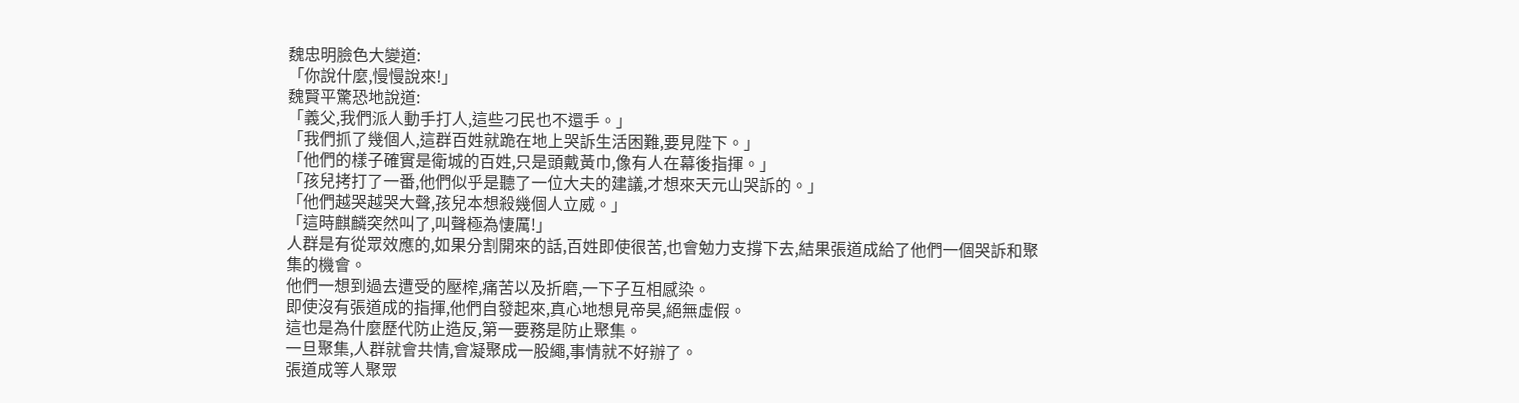魏忠明臉色大變道:
「你說什麼,慢慢說來!」
魏賢平驚恐地說道:
「義父,我們派人動手打人,這些刁民也不還手。」
「我們抓了幾個人,這群百姓就跪在地上哭訴生活困難,要見陛下。」
「他們的樣子確實是衛城的百姓,只是頭戴黃巾,像有人在幕後指揮。」
「孩兒拷打了一番,他們似乎是聽了一位大夫的建議,才想來天元山哭訴的。」
「他們越哭越哭大聲,孩兒本想殺幾個人立威。」
「這時麒麟突然叫了,叫聲極為悽厲!」
人群是有從眾效應的,如果分割開來的話,百姓即使很苦,也會勉力支撐下去,結果張道成給了他們一個哭訴和聚集的機會。
他們一想到過去遭受的壓榨,痛苦以及折磨,一下子互相感染。
即使沒有張道成的指揮,他們自發起來,真心地想見帝昊,絕無虛假。
這也是為什麼歷代防止造反,第一要務是防止聚集。
一旦聚集,人群就會共情,會凝聚成一股繩,事情就不好辦了。
張道成等人聚眾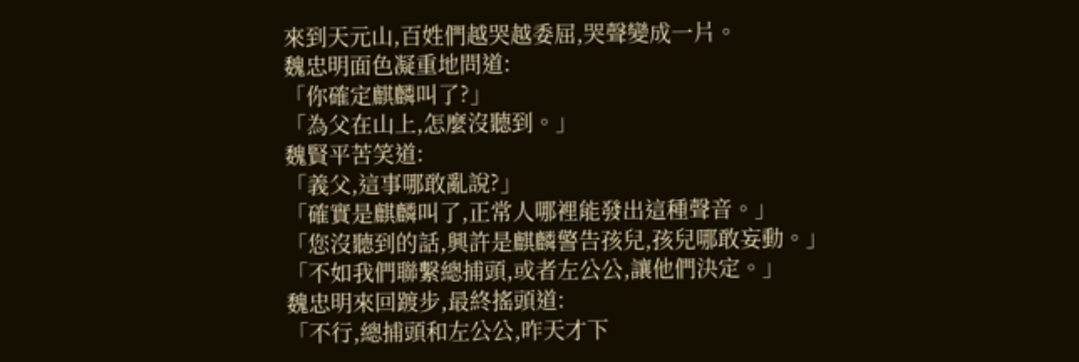來到天元山,百姓們越哭越委屈,哭聲變成一片。
魏忠明面色凝重地問道:
「你確定麒麟叫了?」
「為父在山上,怎麼沒聽到。」
魏賢平苦笑道:
「義父,這事哪敢亂說?」
「確實是麒麟叫了,正常人哪裡能發出這種聲音。」
「您沒聽到的話,興許是麒麟警告孩兒,孩兒哪敢妄動。」
「不如我們聯繫總捕頭,或者左公公,讓他們決定。」
魏忠明來回踱步,最終搖頭道:
「不行,總捕頭和左公公,昨天才下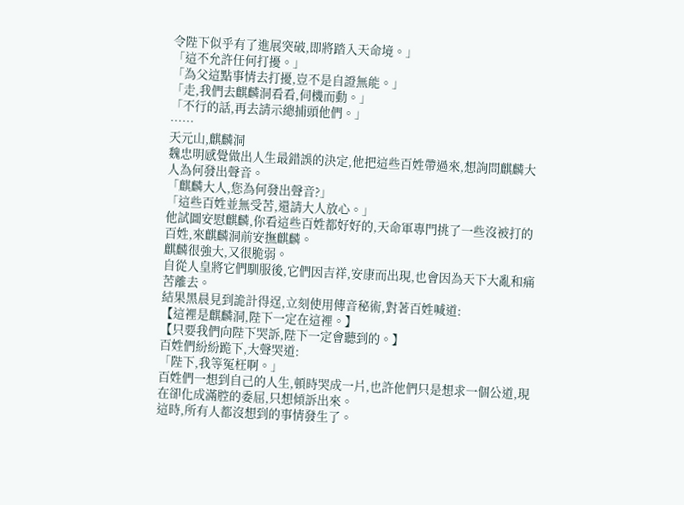令陛下似乎有了進展突破,即將踏入天命境。」
「這不允許任何打擾。」
「為父這點事情去打擾,豈不是自證無能。」
「走,我們去麒麟洞看看,伺機而動。」
「不行的話,再去請示總捕頭他們。」
……
天元山,麒麟洞
魏忠明感覺做出人生最錯誤的決定,他把這些百姓帶過來,想詢問麒麟大人為何發出聲音。
「麒麟大人,您為何發出聲音?」
「這些百姓並無受苦,還請大人放心。」
他試圖安慰麒麟,你看這些百姓都好好的,天命軍專門挑了一些沒被打的百姓,來麒麟洞前安撫麒麟。
麒麟很強大,又很脆弱。
自從人皇將它們馴服後,它們因吉祥,安康而出現,也會因為天下大亂和痛苦離去。
結果黑晨見到詭計得逞,立刻使用傳音秘術,對著百姓喊道:
【這裡是麒麟洞,陛下一定在這裡。】
【只要我們向陛下哭訴,陛下一定會聽到的。】
百姓們紛紛跪下,大聲哭道:
「陛下,我等冤枉啊。」
百姓們一想到自己的人生,頓時哭成一片,也許他們只是想求一個公道,現在卻化成滿腔的委屈,只想傾訴出來。
這時,所有人都沒想到的事情發生了。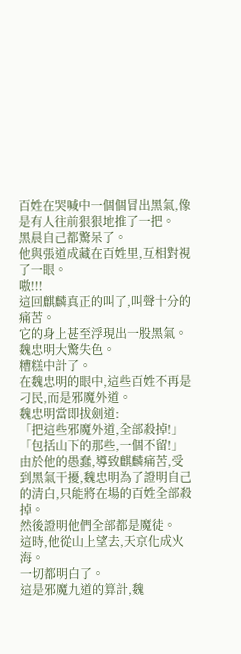百姓在哭喊中一個個冒出黑氣,像是有人往前狠狠地推了一把。
黑晨自己都驚呆了。
他與張道成藏在百姓里,互相對視了一眼。
嗷!!!
這回麒麟真正的叫了,叫聲十分的痛苦。
它的身上甚至浮現出一股黑氣。
魏忠明大驚失色。
糟糕中計了。
在魏忠明的眼中,這些百姓不再是刁民,而是邪魔外道。
魏忠明當即拔劍道:
「把這些邪魔外道,全部殺掉!」
「包括山下的那些,一個不留!」
由於他的愚蠢,導致麒麟痛苦,受到黑氣干擾,魏忠明為了證明自己的清白,只能將在場的百姓全部殺掉。
然後證明他們全部都是魔徒。
這時,他從山上望去,天京化成火海。
一切都明白了。
這是邪魔九道的算計,魏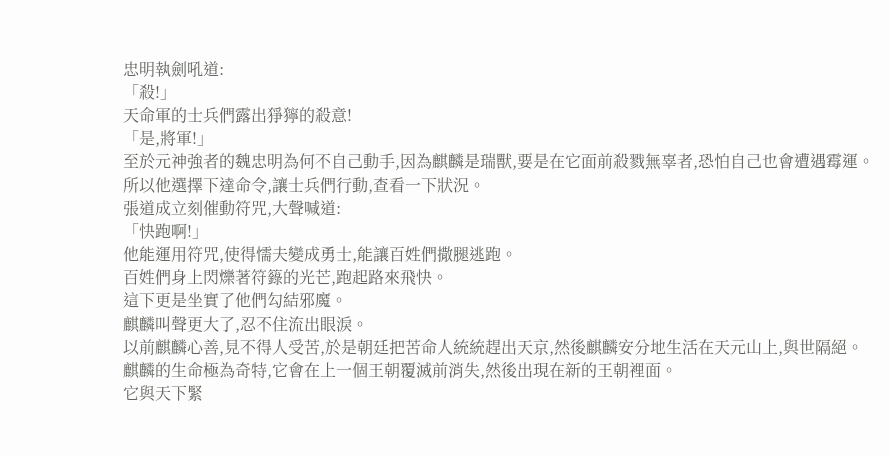忠明執劍吼道:
「殺!」
天命軍的士兵們露出猙獰的殺意!
「是,將軍!」
至於元神強者的魏忠明為何不自己動手,因為麒麟是瑞獸,要是在它面前殺戮無辜者,恐怕自己也會遭遇霉運。
所以他選擇下達命令,讓士兵們行動,查看一下狀況。
張道成立刻催動符咒,大聲喊道:
「快跑啊!」
他能運用符咒,使得懦夫變成勇士,能讓百姓們撒腿逃跑。
百姓們身上閃爍著符籙的光芒,跑起路來飛快。
這下更是坐實了他們勾結邪魔。
麒麟叫聲更大了,忍不住流出眼淚。
以前麒麟心善,見不得人受苦,於是朝廷把苦命人統統趕出天京,然後麒麟安分地生活在天元山上,與世隔絕。
麒麟的生命極為奇特,它會在上一個王朝覆滅前消失,然後出現在新的王朝裡面。
它與天下緊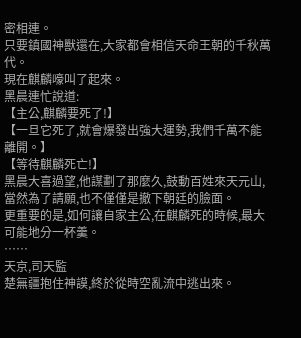密相連。
只要鎮國神獸還在,大家都會相信天命王朝的千秋萬代。
現在麒麟嚎叫了起來。
黑晨連忙說道:
【主公,麒麟要死了!】
【一旦它死了,就會爆發出強大運勢,我們千萬不能離開。】
【等待麒麟死亡!】
黑晨大喜過望,他謀劃了那麼久,鼓動百姓來天元山,當然為了請願,也不僅僅是撤下朝廷的臉面。
更重要的是,如何讓自家主公,在麒麟死的時候,最大可能地分一杯羹。
……
天京,司天監
楚無疆抱住神謨,終於從時空亂流中逃出來。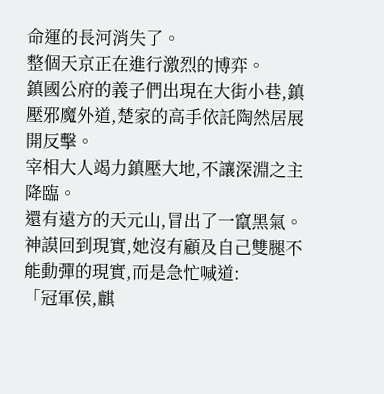命運的長河消失了。
整個天京正在進行激烈的博弈。
鎮國公府的義子們出現在大街小巷,鎮壓邪魔外道,楚家的高手依託陶然居展開反擊。
宰相大人竭力鎮壓大地,不讓深淵之主降臨。
還有遠方的天元山,冒出了一竄黑氣。
神謨回到現實,她沒有顧及自己雙腿不能動彈的現實,而是急忙喊道:
「冠軍侯,麒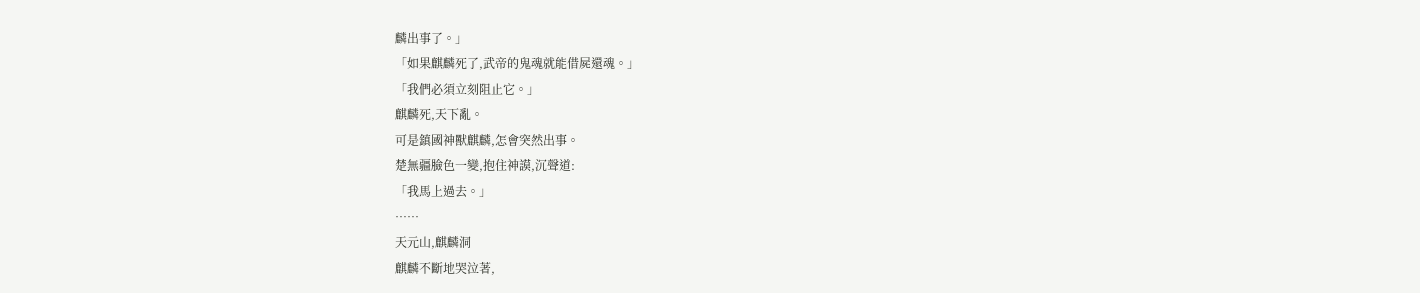麟出事了。」
「如果麒麟死了,武帝的鬼魂就能借屍還魂。」
「我們必須立刻阻止它。」
麒麟死,天下亂。
可是鎮國神獸麒麟,怎會突然出事。
楚無疆臉色一變,抱住神謨,沉聲道:
「我馬上過去。」
……
天元山,麒麟洞
麒麟不斷地哭泣著,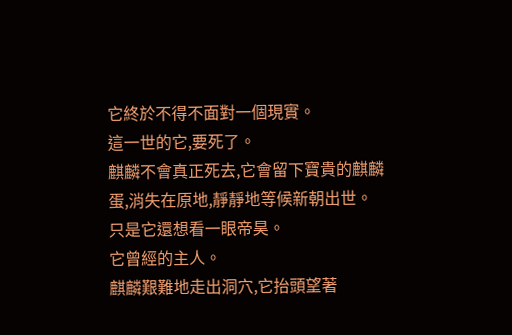它終於不得不面對一個現實。
這一世的它,要死了。
麒麟不會真正死去,它會留下寶貴的麒麟蛋,消失在原地,靜靜地等候新朝出世。
只是它還想看一眼帝昊。
它曾經的主人。
麒麟艱難地走出洞穴,它抬頭望著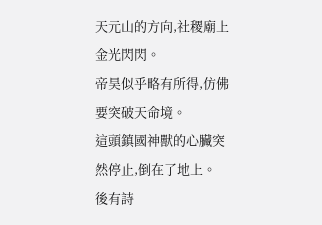天元山的方向,社稷廟上金光閃閃。
帝昊似乎略有所得,仿佛要突破天命境。
這頭鎮國神獸的心臟突然停止,倒在了地上。
後有詩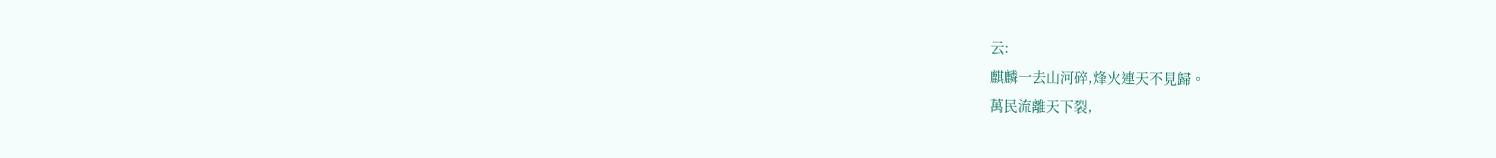云:
麒麟一去山河碎,烽火連天不見歸。
萬民流離天下裂,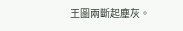王圖兩斷起塵灰。